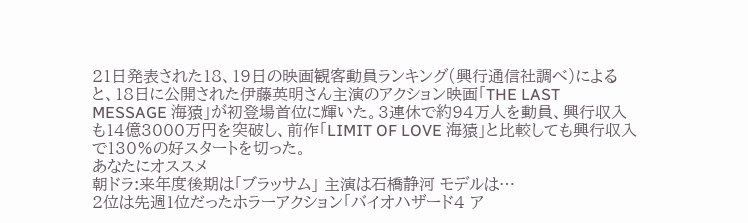21日発表された18、19日の映画観客動員ランキング(興行通信社調べ)によると、18日に公開された伊藤英明さん主演のアクション映画「THE LAST MESSAGE 海猿」が初登場首位に輝いた。3連休で約94万人を動員、興行収入も14億3000万円を突破し、前作「LIMIT OF LOVE 海猿」と比較しても興行収入で130%の好スタートを切った。
あなたにオススメ
朝ドラ:来年度後期は「ブラッサム」 主演は石橋静河 モデルは…
2位は先週1位だったホラーアクション「バイオハザード4 ア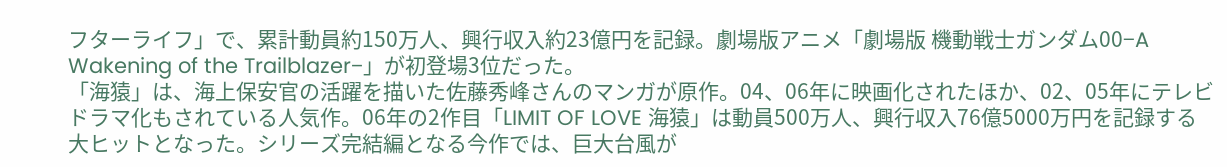フターライフ」で、累計動員約150万人、興行収入約23億円を記録。劇場版アニメ「劇場版 機動戦士ガンダム00−A Wakening of the Trailblazer−」が初登場3位だった。
「海猿」は、海上保安官の活躍を描いた佐藤秀峰さんのマンガが原作。04、06年に映画化されたほか、02、05年にテレビドラマ化もされている人気作。06年の2作目「LIMIT OF LOVE 海猿」は動員500万人、興行収入76億5000万円を記録する大ヒットとなった。シリーズ完結編となる今作では、巨大台風が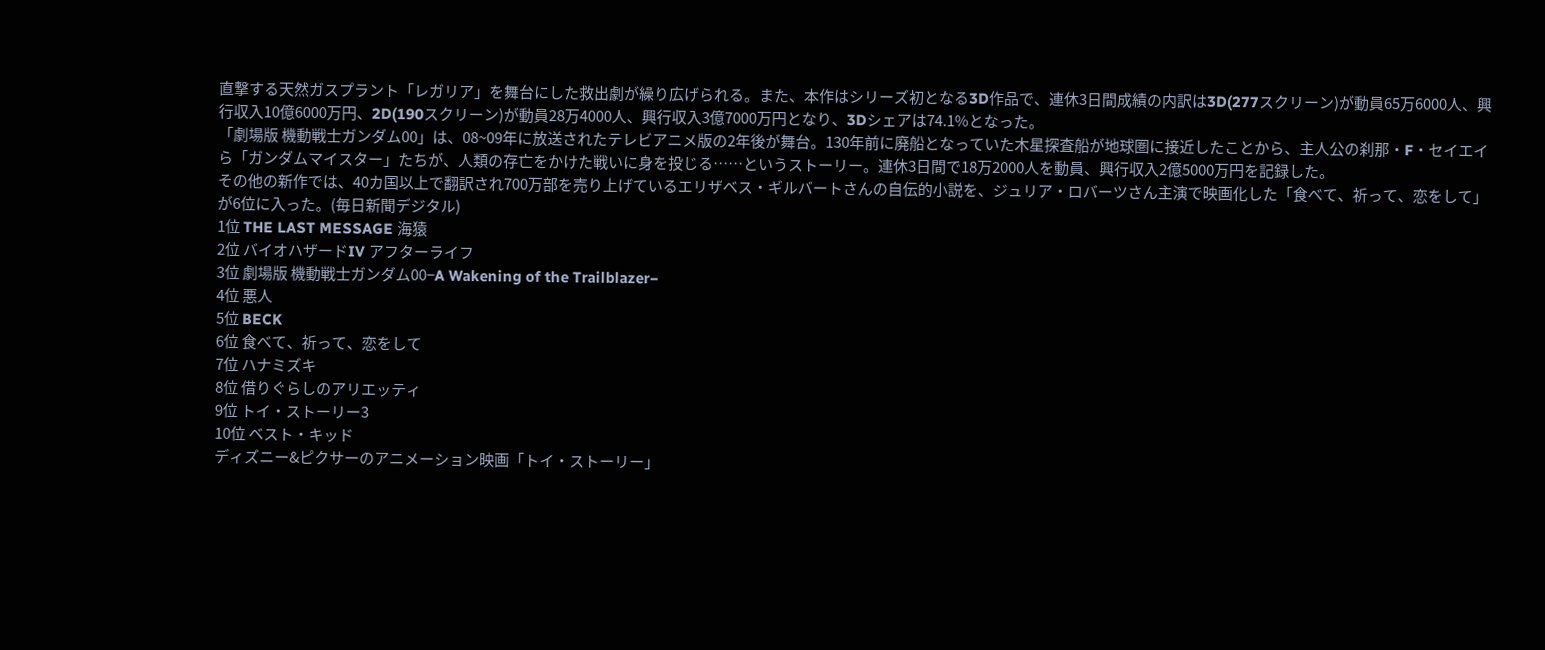直撃する天然ガスプラント「レガリア」を舞台にした救出劇が繰り広げられる。また、本作はシリーズ初となる3D作品で、連休3日間成績の内訳は3D(277スクリーン)が動員65万6000人、興行収入10億6000万円、2D(190スクリーン)が動員28万4000人、興行収入3億7000万円となり、3Dシェアは74.1%となった。
「劇場版 機動戦士ガンダム00」は、08~09年に放送されたテレビアニメ版の2年後が舞台。130年前に廃船となっていた木星探査船が地球圏に接近したことから、主人公の刹那・F・セイエイら「ガンダムマイスター」たちが、人類の存亡をかけた戦いに身を投じる……というストーリー。連休3日間で18万2000人を動員、興行収入2億5000万円を記録した。
その他の新作では、40カ国以上で翻訳され700万部を売り上げているエリザベス・ギルバートさんの自伝的小説を、ジュリア・ロバーツさん主演で映画化した「食べて、祈って、恋をして」が6位に入った。(毎日新聞デジタル)
1位 THE LAST MESSAGE 海猿
2位 バイオハザードIV アフターライフ
3位 劇場版 機動戦士ガンダム00−A Wakening of the Trailblazer−
4位 悪人
5位 BECK
6位 食べて、祈って、恋をして
7位 ハナミズキ
8位 借りぐらしのアリエッティ
9位 トイ・ストーリー3
10位 ベスト・キッド
ディズニー&ピクサーのアニメーション映画「トイ・ストーリー」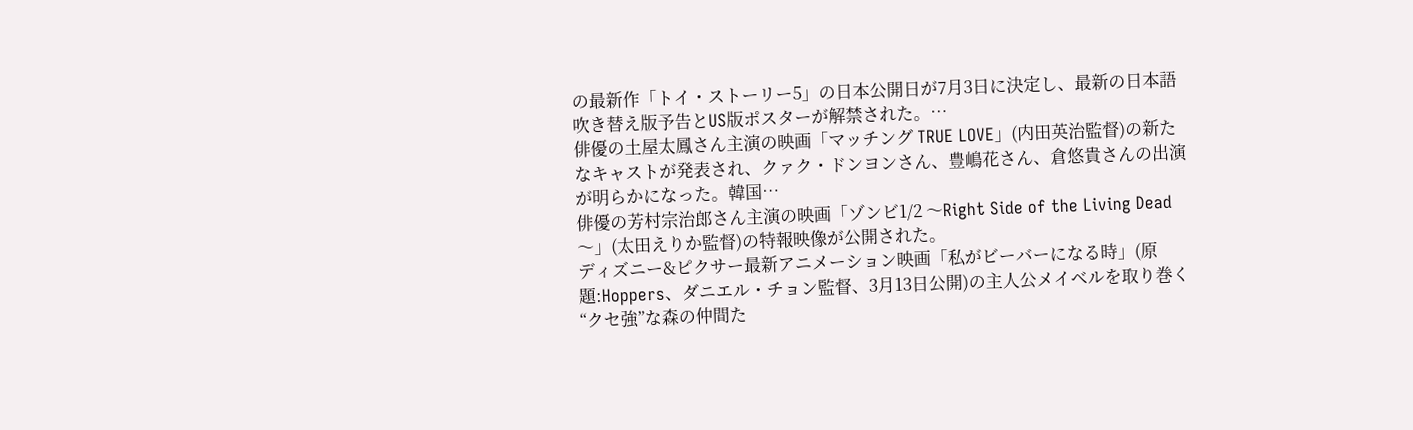の最新作「トイ・ストーリー5」の日本公開日が7月3日に決定し、最新の日本語吹き替え版予告とUS版ポスターが解禁された。…
俳優の土屋太鳳さん主演の映画「マッチング TRUE LOVE」(内田英治監督)の新たなキャストが発表され、クァク・ドンヨンさん、豊嶋花さん、倉悠貴さんの出演が明らかになった。韓国…
俳優の芳村宗治郎さん主演の映画「ゾンビ1/2 〜Right Side of the Living Dead〜」(太田えりか監督)の特報映像が公開された。
ディズニー&ピクサー最新アニメーション映画「私がビーバーになる時」(原題:Hoppers、ダニエル・チョン監督、3月13日公開)の主人公メイベルを取り巻く“クセ強”な森の仲間た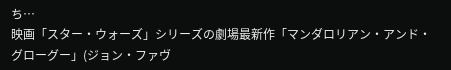ち…
映画「スター・ウォーズ」シリーズの劇場最新作「マンダロリアン・アンド・グローグー」(ジョン・ファヴ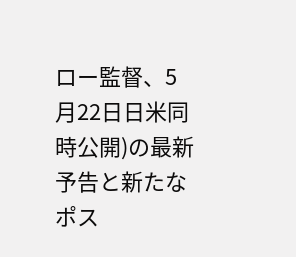ロー監督、5月22日日米同時公開)の最新予告と新たなポス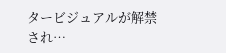タービジュアルが解禁され…